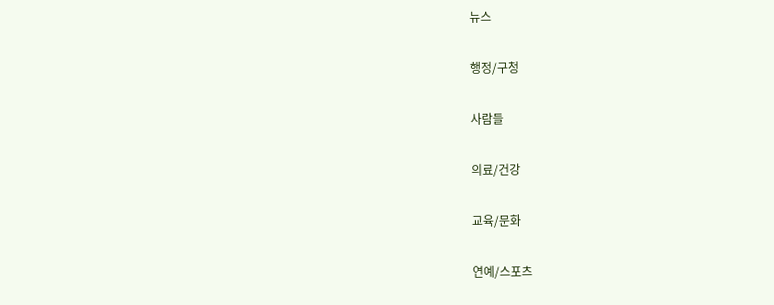뉴스

행정/구청

사람들

의료/건강

교육/문화

연예/스포츠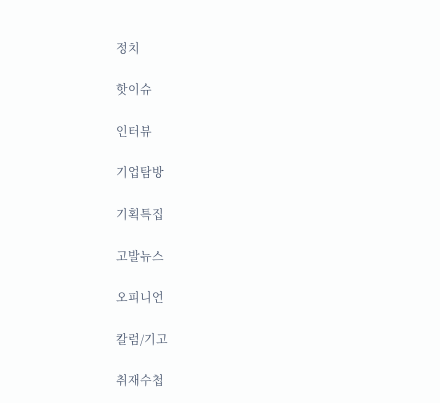정치

핫이슈

인터뷰

기업탐방

기획특집

고발뉴스

오피니언

칼럼/기고

취재수첩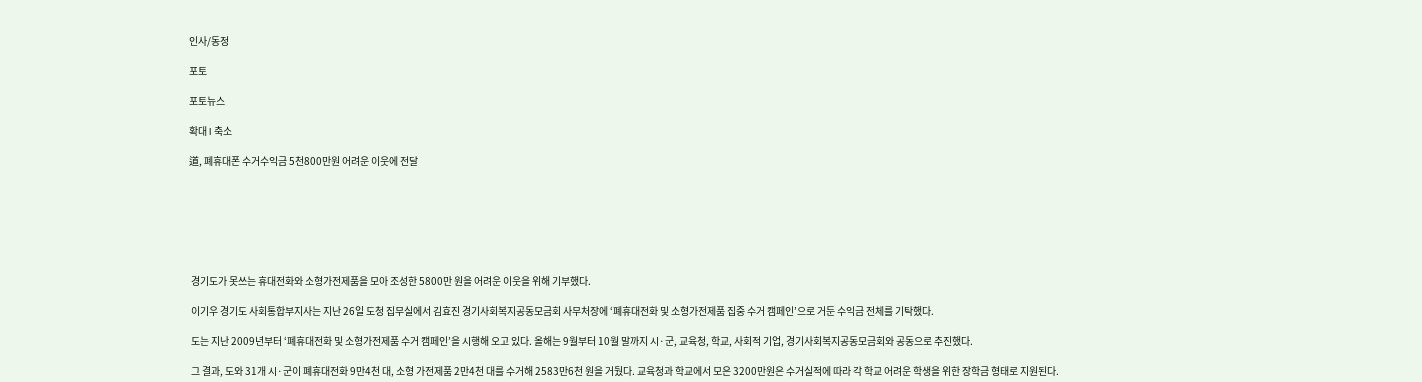인사/동정

포토

포토뉴스

확대 l 축소

道, 폐휴대폰 수거수익금 5천800만원 어려운 이웃에 전달







 경기도가 못쓰는 휴대전화와 소형가전제품을 모아 조성한 5800만 원을 어려운 이웃을 위해 기부했다.

 이기우 경기도 사회통합부지사는 지난 26일 도청 집무실에서 김효진 경기사회복지공동모금회 사무처장에 ‘폐휴대전화 및 소형가전제품 집중 수거 캠페인’으로 거둔 수익금 전체를 기탁했다.

 도는 지난 2009년부터 ‘폐휴대전화 및 소형가전제품 수거 캠페인’을 시행해 오고 있다. 올해는 9월부터 10월 말까지 시·군, 교육청, 학교, 사회적 기업, 경기사회복지공동모금회와 공동으로 추진했다.

 그 결과, 도와 31개 시·군이 폐휴대전화 9만4천 대, 소형 가전제품 2만4천 대를 수거해 2583만6천 원을 거뒀다. 교육청과 학교에서 모은 3200만원은 수거실적에 따라 각 학교 어려운 학생을 위한 장학금 형태로 지원된다.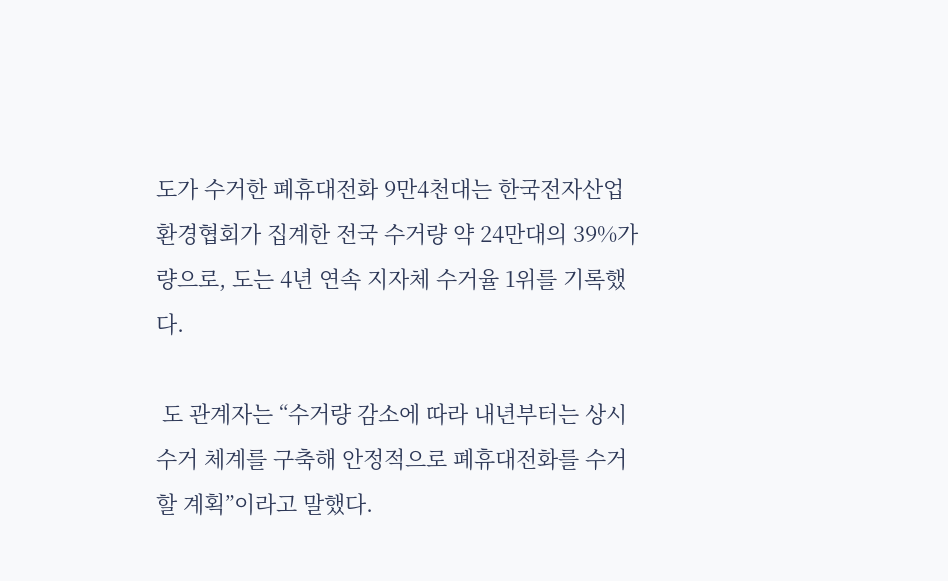도가 수거한 폐휴대전화 9만4천대는 한국전자산업환경협회가 집계한 전국 수거량 약 24만대의 39%가량으로, 도는 4년 연속 지자체 수거율 1위를 기록했다.

 도 관계자는 “수거량 감소에 따라 내년부터는 상시 수거 체계를 구축해 안정적으로 폐휴대전화를 수거할 계획”이라고 말했다.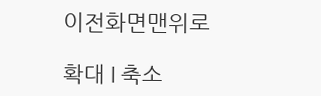이전화면맨위로

확대 l 축소